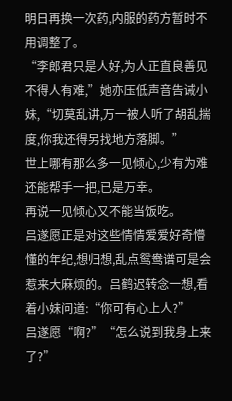明日再换一次药,内服的药方暂时不用调整了。
“李郎君只是人好,为人正直良善见不得人有难,”她亦压低声音告诫小妹,“切莫乱讲,万一被人听了胡乱揣度,你我还得另找地方落脚。”
世上哪有那么多一见倾心,少有为难还能帮手一把,已是万幸。
再说一见倾心又不能当饭吃。
吕遂愿正是对这些情情爱爱好奇懵懂的年纪,想归想,乱点鸳鸯谱可是会惹来大麻烦的。吕鹤迟转念一想,看着小妹问道:“你可有心上人?”
吕遂愿“啊?”“怎么说到我身上来了?”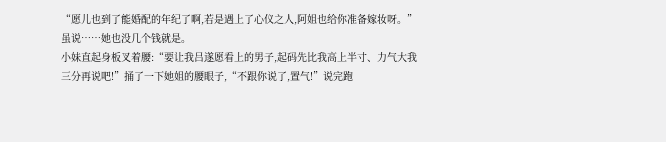“愿儿也到了能婚配的年纪了啊,若是遇上了心仪之人,阿姐也给你准备嫁妆呀。”虽说……她也没几个钱就是。
小妹直起身板叉着腰:“要让我吕遂愿看上的男子,起码先比我高上半寸、力气大我三分再说吧!”捅了一下她姐的腰眼子,“不跟你说了,置气!”说完跑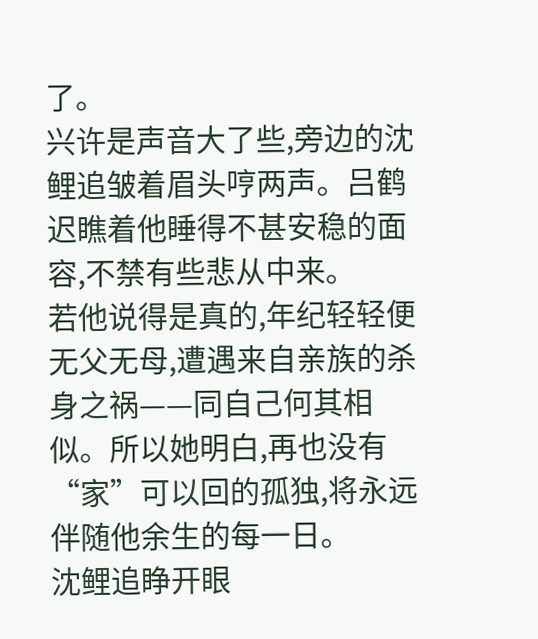了。
兴许是声音大了些,旁边的沈鲤追皱着眉头哼两声。吕鹤迟瞧着他睡得不甚安稳的面容,不禁有些悲从中来。
若他说得是真的,年纪轻轻便无父无母,遭遇来自亲族的杀身之祸——同自己何其相似。所以她明白,再也没有“家”可以回的孤独,将永远伴随他余生的每一日。
沈鲤追睁开眼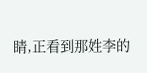睛,正看到那姓李的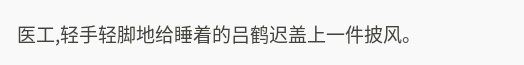医工,轻手轻脚地给睡着的吕鹤迟盖上一件披风。